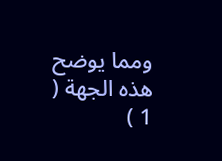ومما يوضح هذه الجهة ( 1 )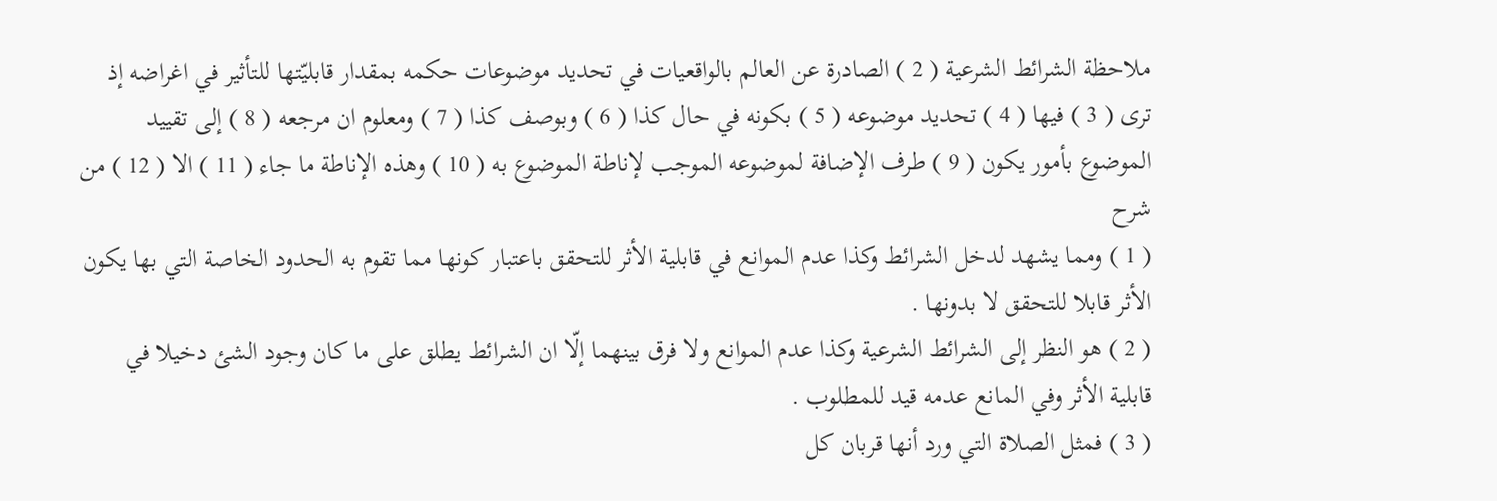ملاحظة الشرائط الشرعية ( 2 ) الصادرة عن العالم بالواقعيات في تحديد موضوعات حكمه بمقدار قابليّتها للتأثير في اغراضه إذ ترى ( 3 ) فيها ( 4 ) تحديد موضوعه ( 5 ) بكونه في حال كذا ( 6 ) وبوصف كذا ( 7 ) ومعلوم ان مرجعه ( 8 ) إلى تقييد الموضوع بأمور يكون ( 9 ) طرف الإضافة لموضوعه الموجب لإناطة الموضوع به ( 10 ) وهذه الإناطة ما جاء ( 11 ) الا ( 12 ) من
شرح
( 1 ) ومما يشهد لدخل الشرائط وكذا عدم الموانع في قابلية الأثر للتحقق باعتبار كونها مما تقوم به الحدود الخاصة التي بها يكون الأثر قابلا للتحقق لا بدونها .
( 2 ) هو النظر إلى الشرائط الشرعية وكذا عدم الموانع ولا فرق بينهما إلّا ان الشرائط يطلق على ما كان وجود الشئ دخيلا في قابلية الأثر وفي المانع عدمه قيد للمطلوب .
( 3 ) فمثل الصلاة التي ورد أنها قربان كل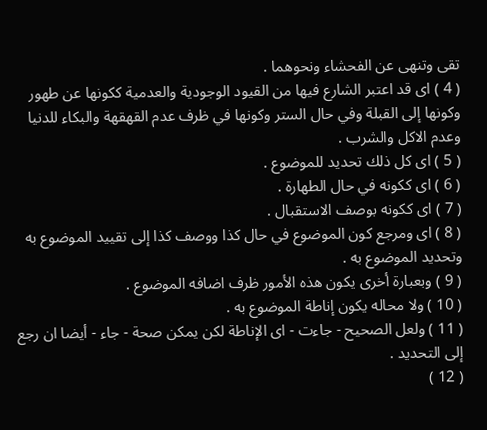تقى وتنهى عن الفحشاء ونحوهما .
( 4 ) اى قد اعتبر الشارع فيها من القيود الوجودية والعدمية ككونها عن طهور وكونها إلى القبلة وفي حال الستر وكونها في ظرف عدم القهقهة والبكاء للدنيا وعدم الاكل والشرب .
( 5 ) اى كل ذلك تحديد للموضوع .
( 6 ) اى ككونه في حال الطهارة .
( 7 ) اى ككونه بوصف الاستقبال .
( 8 ) اى ومرجع كون الموضوع في حال كذا ووصف كذا إلى تقييد الموضوع به وتحديد الموضوع به .
( 9 ) وبعبارة أخرى يكون هذه الأمور ظرف اضافه الموضوع .
( 10 ) ولا محاله يكون إناطة الموضوع به .
( 11 ) ولعل الصحيح - جاءت - اى الإناطة لكن يمكن صحة - جاء - أيضا ان رجع إلى التحديد .
( 12 )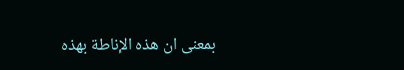بمعنى ان هذه الإناطة بهذه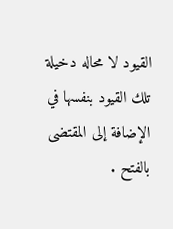القيود لا محاله دخيلة تلك القيود بنفسها في الإضافة إلى المقتضى بالفتح .